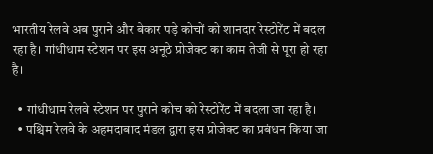भारतीय रेलवे अब पुराने और बेकार पड़े कोचों को शानदार रेस्टोरेंट में बदल रहा है। गांधीधाम स्टेशन पर इस अनूठे प्रोजेक्ट का काम तेजी से पूरा हो रहा है।

  • गांधीधाम रेलवे स्टेशन पर पुराने कोच को रेस्टोरेंट में बदला जा रहा है।
  • पश्चिम रेलवे के अहमदाबाद मंडल द्वारा इस प्रोजेक्ट का प्रबंधन किया जा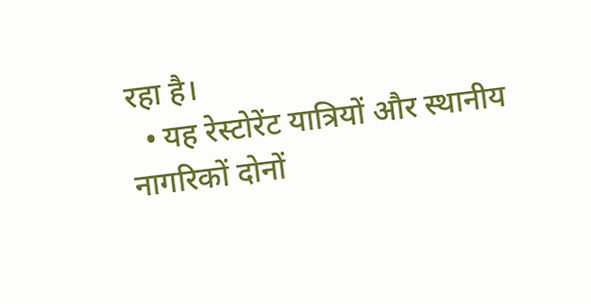रहा है।
  • यह रेस्टोरेंट यात्रियों और स्थानीय नागरिकों दोनों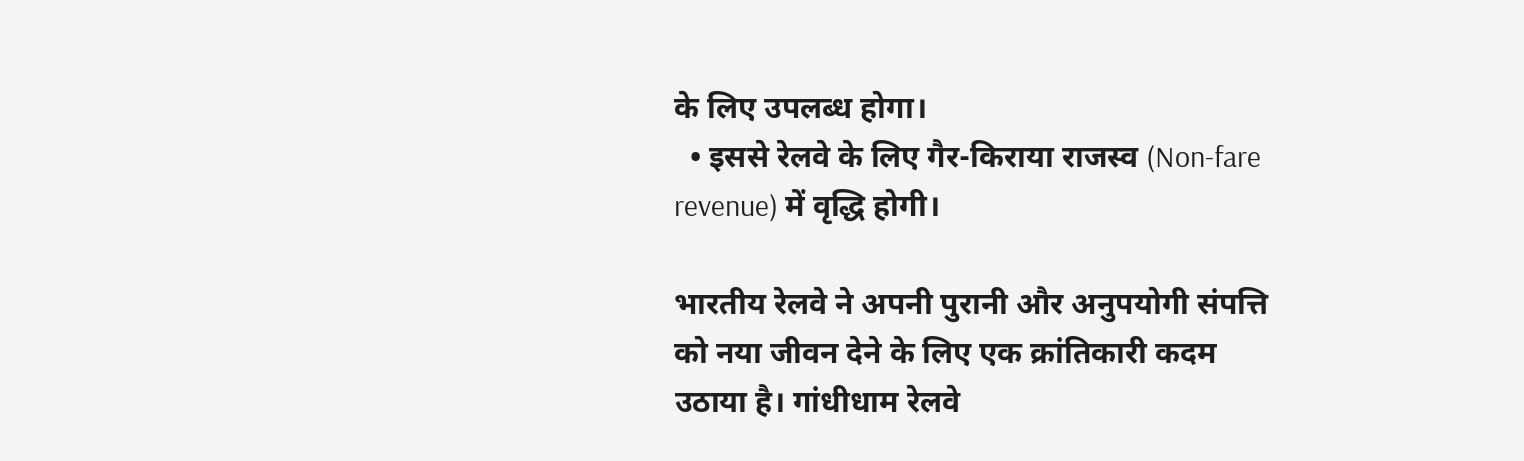के लिए उपलब्ध होगा।
  • इससे रेलवे के लिए गैर-किराया राजस्व (Non-fare revenue) में वृद्धि होगी।

भारतीय रेलवे ने अपनी पुरानी और अनुपयोगी संपत्ति को नया जीवन देने के लिए एक क्रांतिकारी कदम उठाया है। गांधीधाम रेलवे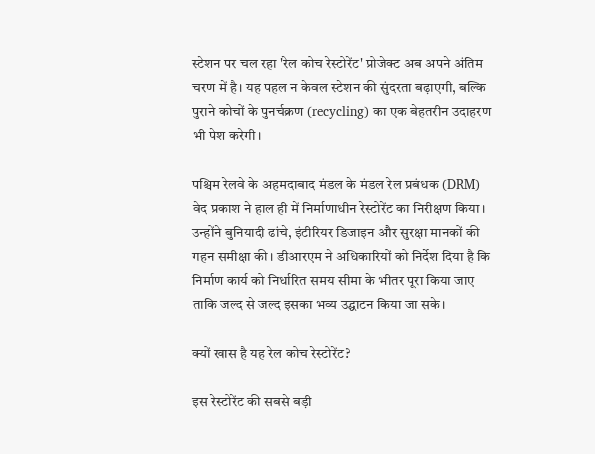स्टेशन पर चल रहा 'रेल कोच रेस्टोरेंट' प्रोजेक्ट अब अपने अंतिम चरण में है। यह पहल न केवल स्टेशन की सुंदरता बढ़ाएगी, बल्कि पुराने कोचों के पुनर्चक्रण (recycling) का एक बेहतरीन उदाहरण भी पेश करेगी।

पश्चिम रेलवे के अहमदाबाद मंडल के मंडल रेल प्रबंधक (DRM) वेद प्रकाश ने हाल ही में निर्माणाधीन रेस्टोरेंट का निरीक्षण किया। उन्होंने बुनियादी ढांचे, इंटीरियर डिजाइन और सुरक्षा मानकों की गहन समीक्षा की। डीआरएम ने अधिकारियों को निर्देश दिया है कि निर्माण कार्य को निर्धारित समय सीमा के भीतर पूरा किया जाए ताकि जल्द से जल्द इसका भव्य उद्घाटन किया जा सके।

क्यों खास है यह रेल कोच रेस्टोरेंट?

इस रेस्टोरेंट की सबसे बड़ी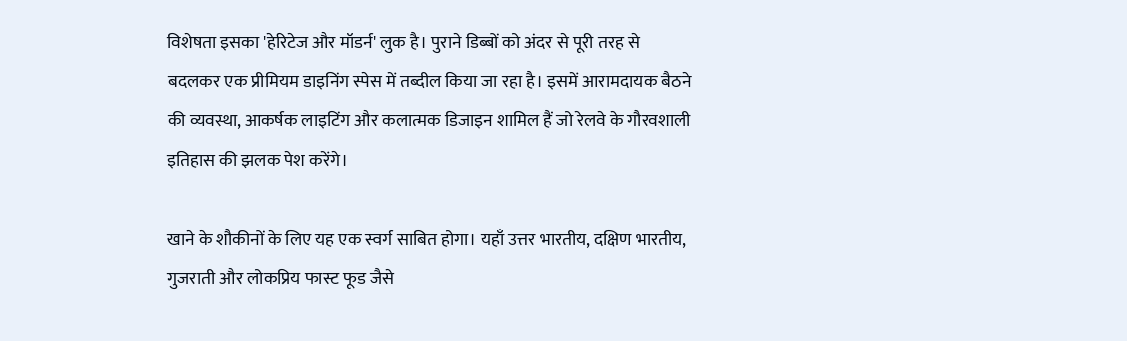विशेषता इसका 'हेरिटेज और मॉडर्न' लुक है। पुराने डिब्बों को अंदर से पूरी तरह से बदलकर एक प्रीमियम डाइनिंग स्पेस में तब्दील किया जा रहा है। इसमें आरामदायक बैठने की व्यवस्था, आकर्षक लाइटिंग और कलात्मक डिजाइन शामिल हैं जो रेलवे के गौरवशाली इतिहास की झलक पेश करेंगे।

खाने के शौकीनों के लिए यह एक स्वर्ग साबित होगा। यहाँ उत्तर भारतीय, दक्षिण भारतीय, गुजराती और लोकप्रिय फास्ट फूड जैसे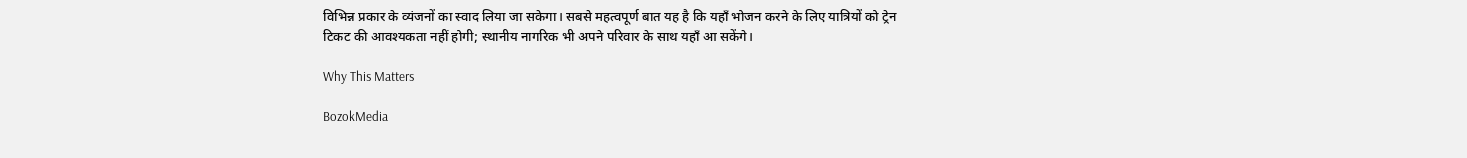विभिन्न प्रकार के व्यंजनों का स्वाद लिया जा सकेगा। सबसे महत्वपूर्ण बात यह है कि यहाँ भोजन करने के लिए यात्रियों को ट्रेन टिकट की आवश्यकता नहीं होगी; स्थानीय नागरिक भी अपने परिवार के साथ यहाँ आ सकेंगे।

Why This Matters

BozokMedia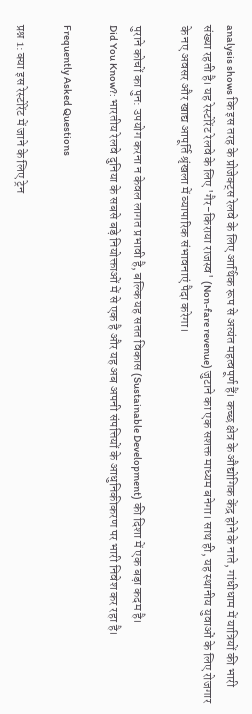analysis shows कि इस तरह के प्रोजेक्ट्स रेलवे के लिए आर्थिक रूप से अत्यंत महत्वपूर्ण हैं। कच्छ क्षेत्र के औद्योगिक केंद्र होने के नाते, गांधीधाम में यात्रियों की भारी संख्या रहती है। यह रेस्टोरेंट रेलवे के लिए 'गैर-किराया राजस्व' (Non-fare revenue) जुटाने का एक सशक्त माध्यम बनेगा। साथ ही, यह स्थानीय युवाओं के लिए रोजगार के नए अवसर और खाद्य आपूर्ति श्रृंखला में व्यापारिक संभावनाएं पैदा करेगा।

पुराने कोचों का पुन: उपयोग करना न केवल लागत प्रभावी है, बल्कि यह सतत विकास (Sustainable Development) की दिशा में एक बड़ा कदम है।
Did You Know?: भारतीय रेलवे दुनिया के सबसे बड़े नियोक्ताओं में से एक है और यह अब अपनी संपत्तियों के आधुनिकीकरण पर भारी निवेश कर रहा है।

Frequently Asked Questions

प्रश्न 1: क्या इस रेस्टोरेंट में जाने के लिए ट्रेन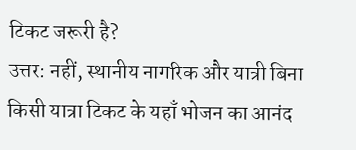टिकट जरूरी है?
उत्तर: नहीं, स्थानीय नागरिक और यात्री बिना किसी यात्रा टिकट के यहाँ भोजन का आनंद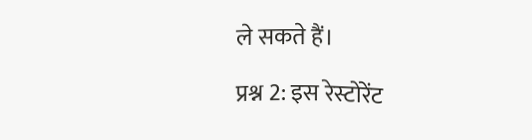ले सकते हैं।

प्रश्न 2: इस रेस्टोरेंट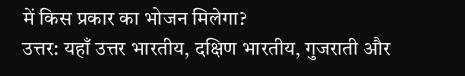में किस प्रकार का भोजन मिलेगा?
उत्तर: यहाँ उत्तर भारतीय, दक्षिण भारतीय, गुजराती और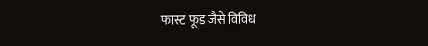फास्ट फूड जैसे विविध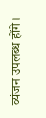व्यंजन उपलब्ध होंगे।